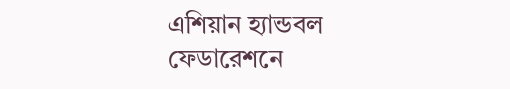এশিয়ান হ্যান্ডবল ফেডারেশনে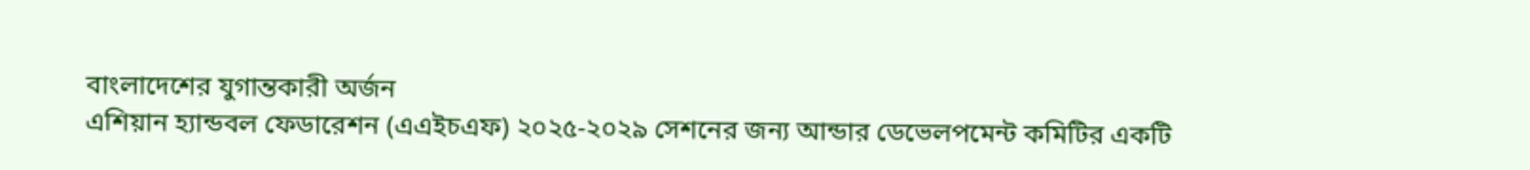বাংলাদেশের যুগান্তকারী অর্জন
এশিয়ান হ্যান্ডবল ফেডারেশন (এএইচএফ) ২০২৫-২০২৯ সেশনের জন্য আন্ডার ডেভেলপমেন্ট কমিটির একটি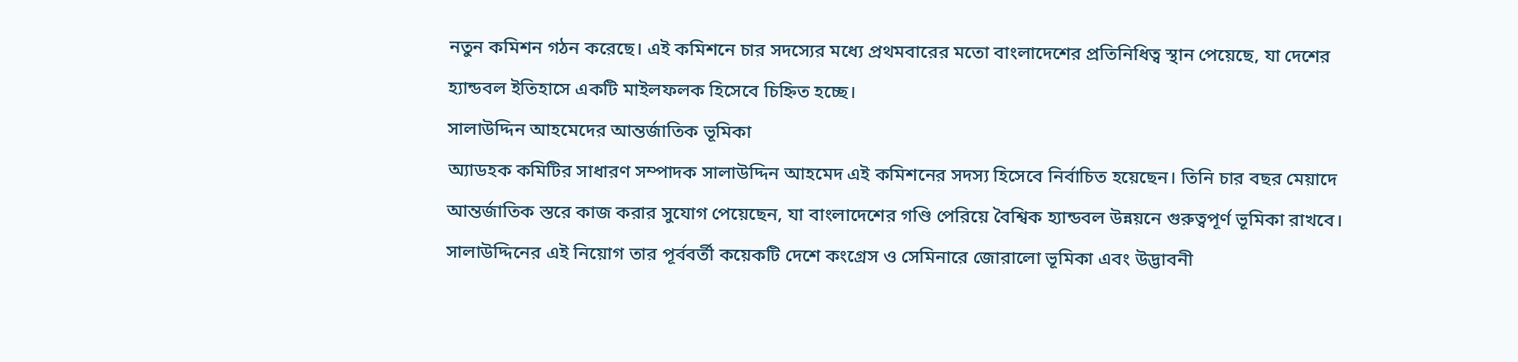নতুন কমিশন গঠন করেছে। এই কমিশনে চার সদস্যের মধ্যে প্রথমবারের মতো বাংলাদেশের প্রতিনিধিত্ব স্থান পেয়েছে, যা দেশের হ্যান্ডবল ইতিহাসে একটি মাইলফলক হিসেবে চিহ্নিত হচ্ছে।
সালাউদ্দিন আহমেদের আন্তর্জাতিক ভূমিকা
অ্যাডহক কমিটির সাধারণ সম্পাদক সালাউদ্দিন আহমেদ এই কমিশনের সদস্য হিসেবে নির্বাচিত হয়েছেন। তিনি চার বছর মেয়াদে আন্তর্জাতিক স্তরে কাজ করার সুযোগ পেয়েছেন, যা বাংলাদেশের গণ্ডি পেরিয়ে বৈশ্বিক হ্যান্ডবল উন্নয়নে গুরুত্বপূর্ণ ভূমিকা রাখবে। সালাউদ্দিনের এই নিয়োগ তার পূর্ববর্তী কয়েকটি দেশে কংগ্রেস ও সেমিনারে জোরালো ভূমিকা এবং উদ্ভাবনী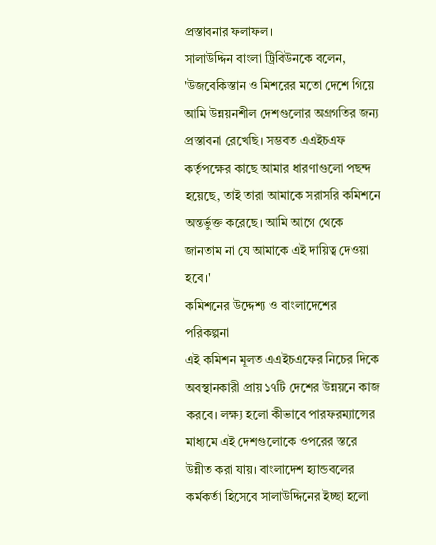প্রস্তাবনার ফলাফল।
সালাউদ্দিন বাংলা ট্রিবিউনকে বলেন, 'উজবেকিস্তান ও মিশরের মতো দেশে গিয়ে আমি উন্নয়নশীল দেশগুলোর অগ্রগতির জন্য প্রস্তাবনা রেখেছি। সম্ভবত এএইচএফ কর্তৃপক্ষের কাছে আমার ধারণাগুলো পছন্দ হয়েছে, তাই তারা আমাকে সরাসরি কমিশনে অন্তর্ভুক্ত করেছে। আমি আগে থেকে জানতাম না যে আমাকে এই দায়িত্ব দেওয়া হবে।'
কমিশনের উদ্দেশ্য ও বাংলাদেশের পরিকল্পনা
এই কমিশন মূলত এএইচএফের নিচের দিকে অবস্থানকারী প্রায় ১৭টি দেশের উন্নয়নে কাজ করবে। লক্ষ্য হলো কীভাবে পারফরম্যান্সের মাধ্যমে এই দেশগুলোকে ওপরের স্তরে উন্নীত করা যায়। বাংলাদেশ হ্যান্ডবলের কর্মকর্তা হিসেবে সালাউদ্দিনের ইচ্ছা হলো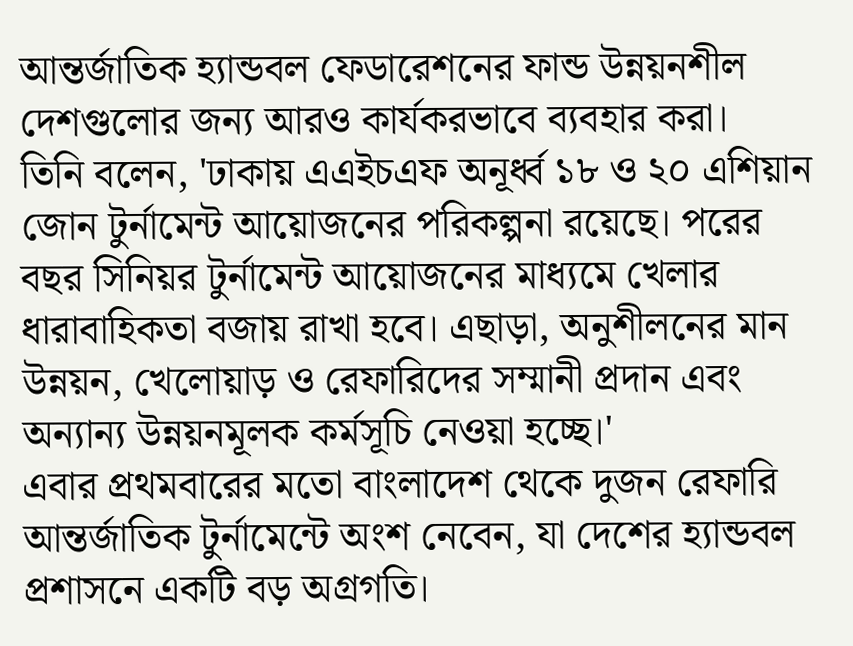আন্তর্জাতিক হ্যান্ডবল ফেডারেশনের ফান্ড উন্নয়নশীল দেশগুলোর জন্য আরও কার্যকরভাবে ব্যবহার করা।
তিনি বলেন, 'ঢাকায় এএইচএফ অনূর্ধ্ব ১৮ ও ২০ এশিয়ান জোন টুর্নামেন্ট আয়োজনের পরিকল্পনা রয়েছে। পরের বছর সিনিয়র টুর্নামেন্ট আয়োজনের মাধ্যমে খেলার ধারাবাহিকতা বজায় রাখা হবে। এছাড়া, অনুশীলনের মান উন্নয়ন, খেলোয়াড় ও রেফারিদের সম্মানী প্রদান এবং অন্যান্য উন্নয়নমূলক কর্মসূচি নেওয়া হচ্ছে।'
এবার প্রথমবারের মতো বাংলাদেশ থেকে দুজন রেফারি আন্তর্জাতিক টুর্নামেন্টে অংশ নেবেন, যা দেশের হ্যান্ডবল প্রশাসনে একটি বড় অগ্রগতি।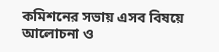কমিশনের সভায় এসব বিষয়ে আলোচনা ও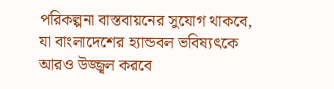পরিকল্পনা বাস্তবায়নের সুযোগ থাকবে, যা বাংলাদেশের হ্যান্ডবল ভবিষ্যৎকে আরও উজ্জ্বল করবে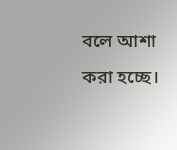বলে আশা করা হচ্ছে।